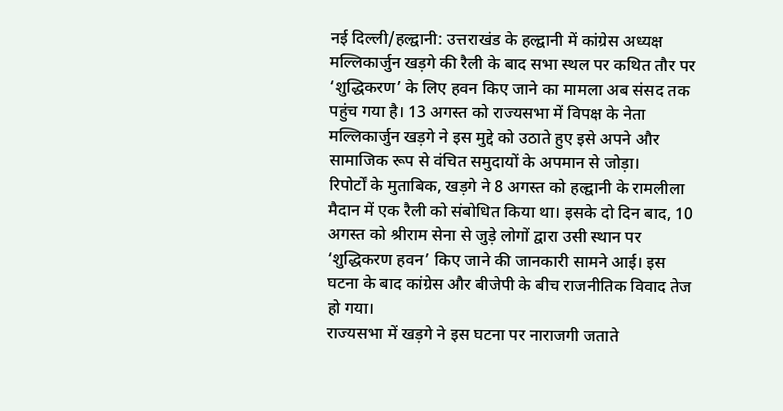नई दिल्ली/हल्द्वानी: उत्तराखंड के हल्द्वानी में कांग्रेस अध्यक्ष मल्लिकार्जुन खड़गे की रैली के बाद सभा स्थल पर कथित तौर पर ‘शुद्धिकरण’ के लिए हवन किए जाने का मामला अब संसद तक पहुंच गया है। 13 अगस्त को राज्यसभा में विपक्ष के नेता मल्लिकार्जुन खड़गे ने इस मुद्दे को उठाते हुए इसे अपने और सामाजिक रूप से वंचित समुदायों के अपमान से जोड़ा।
रिपोर्टों के मुताबिक, खड़गे ने 8 अगस्त को हल्द्वानी के रामलीला मैदान में एक रैली को संबोधित किया था। इसके दो दिन बाद, 10 अगस्त को श्रीराम सेना से जुड़े लोगों द्वारा उसी स्थान पर ‘शुद्धिकरण हवन’ किए जाने की जानकारी सामने आई। इस घटना के बाद कांग्रेस और बीजेपी के बीच राजनीतिक विवाद तेज हो गया।
राज्यसभा में खड़गे ने इस घटना पर नाराजगी जताते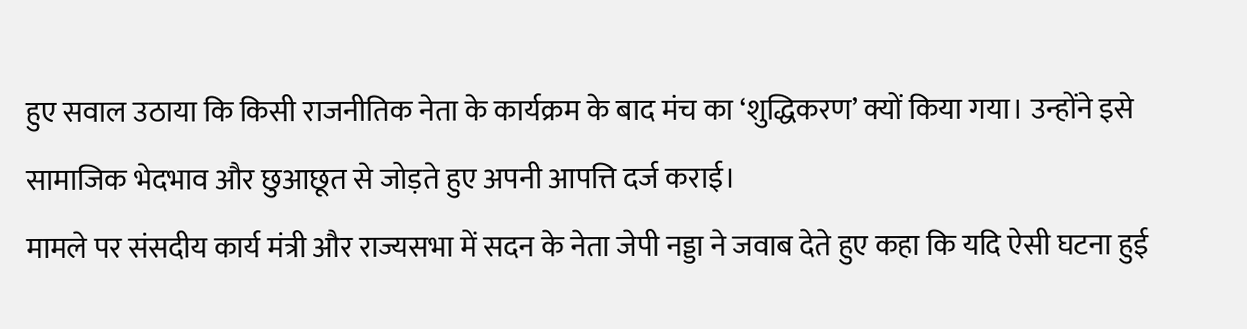हुए सवाल उठाया कि किसी राजनीतिक नेता के कार्यक्रम के बाद मंच का ‘शुद्धिकरण’ क्यों किया गया। उन्होंने इसे सामाजिक भेदभाव और छुआछूत से जोड़ते हुए अपनी आपत्ति दर्ज कराई।
मामले पर संसदीय कार्य मंत्री और राज्यसभा में सदन के नेता जेपी नड्डा ने जवाब देते हुए कहा कि यदि ऐसी घटना हुई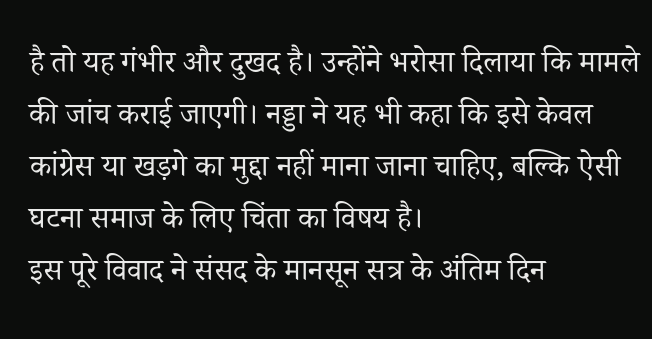है तो यह गंभीर और दुखद है। उन्होंने भरोसा दिलाया कि मामले की जांच कराई जाएगी। नड्डा ने यह भी कहा कि इसे केवल कांग्रेस या खड़गे का मुद्दा नहीं माना जाना चाहिए, बल्कि ऐसी घटना समाज के लिए चिंता का विषय है।
इस पूरे विवाद ने संसद के मानसून सत्र के अंतिम दिन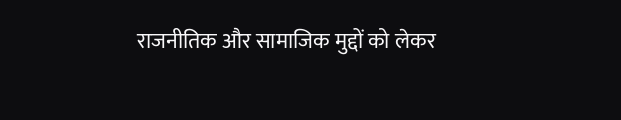राजनीतिक और सामाजिक मुद्दों को लेकर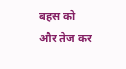बहस को और तेज कर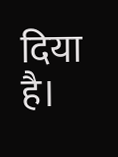दिया है।